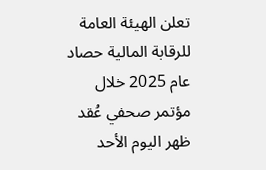تعلن الهيئة العامة للرقابة المالية حصاد عام 2025 خلال مؤتمر صحفي عُقد ظهر اليوم الأحد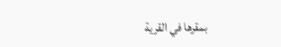بمقرها في القرية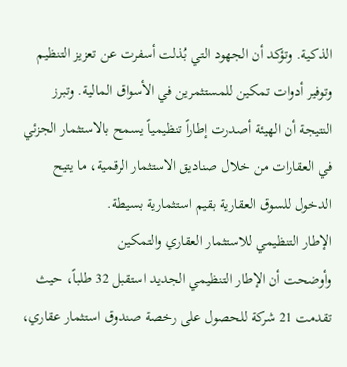الذكية. وتؤكد أن الجهود التي بُذلت أسفرت عن تعزيز التنظيم وتوفير أدوات تمكين للمستثمرين في الأسواق المالية. وتبرز النتيجة أن الهيئة أصدرت إطاراً تنظيمياً يسمح بالاستثمار الجزئي في العقارات من خلال صناديق الاستثمار الرقمية، ما يتيح الدخول للسوق العقارية بقيم استثمارية بسيطة.
الإطار التنظيمي للاستثمار العقاري والتمكين
وأوضحت أن الإطار التنظيمي الجديد استقبل 32 طلباً، حيث تقدمت 21 شركة للحصول على رخصة صندوق استثمار عقاري،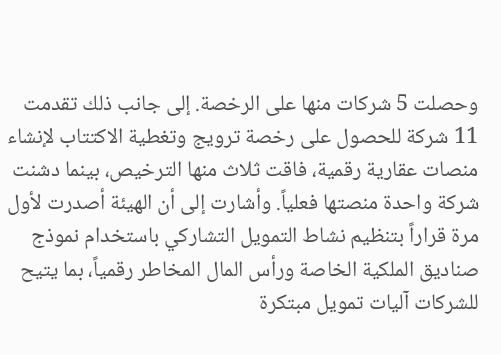وحصلت 5 شركات منها على الرخصة. إلى جانب ذلك تقدمت 11 شركة للحصول على رخصة ترويج وتغطية الاكتتاب لإنشاء منصات عقارية رقمية، فاقت ثلاث منها الترخيص، بينما دشنت شركة واحدة منصتها فعلياً. وأشارت إلى أن الهيئة أصدرت لأول مرة قراراً بتنظيم نشاط التمويل التشاركي باستخدام نموذج صناديق الملكية الخاصة ورأس المال المخاطر رقمياً، بما يتيح للشركات آليات تمويل مبتكرة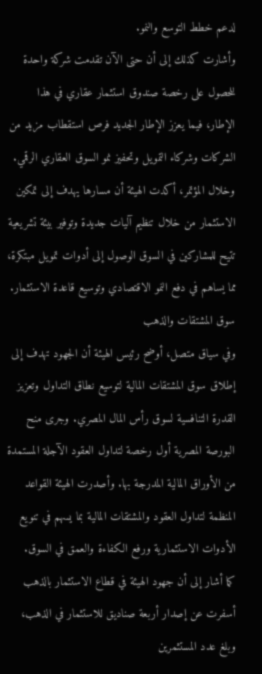لدعم خطط التوسع والنمو.
وأشارت كذلك إلى أن حتى الآن تقدمت شركة واحدة للحصول على رخصة صندوق استثمار عقاري في هذا الإطار، فيما يعزز الإطار الجديد فرص استقطاب مزيد من الشركات وشركاء التمويل وتحفيز نمو السوق العقاري الرقمي.
وخلال المؤتمر، أكدت الهيئة أن مسارها يهدف إلى تمكين الاستثمار من خلال تنظيم آليات جديدة وتوفير بيئة تشريعية تتيح للمشاركين في السوق الوصول إلى أدوات تمويل مبتكرة، مما يساهم في دفع النمو الاقتصادي وتوسيع قاعدة الاستثمار.
سوق المشتقات والذهب
وفي سياق متصل، أوضح رئيس الهيئة أن الجهود تهدف إلى إطلاق سوق المشتقات المالية لتوسيع نطاق التداول وتعزيز القدرة التنافسية لسوق رأس المال المصري. وجرى منح البورصة المصرية أول رخصة لتداول العقود الآجلة المستمدة من الأوراق المالية المدرجة بها. وأصدرت الهيئة القواعد المنظمة لتداول العقود والمشتقات المالية بما يسهم في تنويع الأدوات الاستثمارية ورفع الكفاءة والعمق في السوق.
كما أشار إلى أن جهود الهيئة في قطاع الاستثمار بالذهب أسفرت عن إصدار أربعة صناديق للاستثمار في الذهب، وبلغ عدد المستثمرين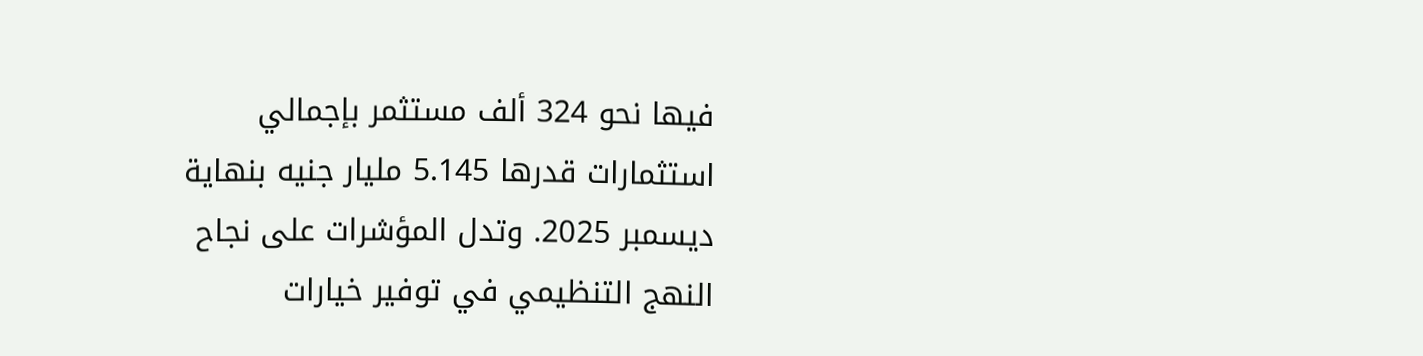فيها نحو 324 ألف مستثمر بإجمالي استثمارات قدرها 5.145 مليار جنيه بنهاية ديسمبر 2025. وتدل المؤشرات على نجاح النهج التنظيمي في توفير خيارات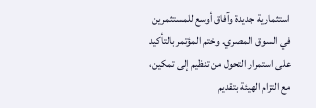استثمارية جديدة وآفاق أوسع للمستثمرين في السوق المصري. وختم المؤتمر بالتأكيد على استمرار التحول من تنظيم إلى تمكين، مع التزام الهيئة بتقديم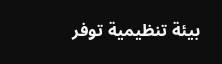بيئة تنظيمية توفر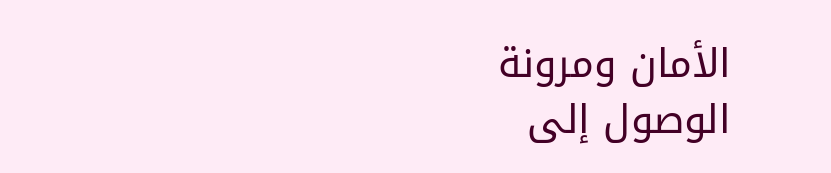الأمان ومرونة الوصول إلى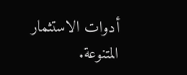أدوات الاستثمار المتنوعة.